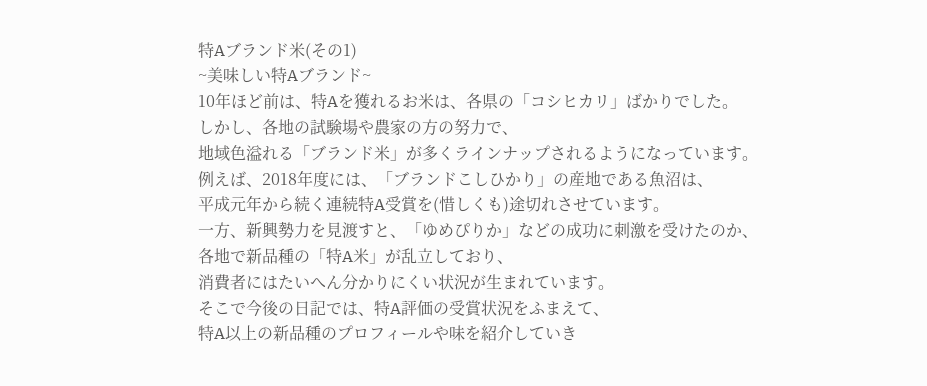特Aブランド米(その1)
~美味しい特Aブランド~
10年ほど前は、特Aを獲れるお米は、各県の「コシヒカリ」ばかりでした。
しかし、各地の試験場や農家の方の努力で、
地域色溢れる「ブランド米」が多くラインナップされるようになっています。
例えば、2018年度には、「ブランドこしひかり」の産地である魚沼は、
平成元年から続く連続特A受賞を(惜しくも)途切れさせています。
一方、新興勢力を見渡すと、「ゆめぴりか」などの成功に刺激を受けたのか、
各地で新品種の「特A米」が乱立しており、
消費者にはたいへん分かりにくい状況が生まれています。
そこで今後の日記では、特A評価の受賞状況をふまえて、
特A以上の新品種のプロフィールや味を紹介していき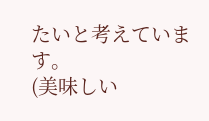たいと考えています。
(美味しい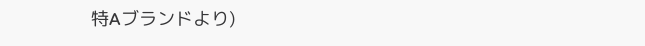特Aブランドより)